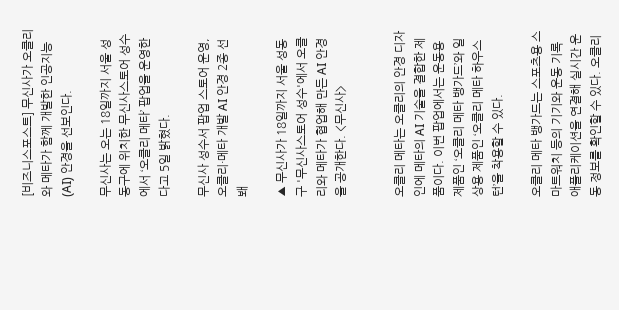[비즈니스포스트] 무신사가 오클리와 메타가 함께 개발한 인공지능(AI) 안경을 선보인다.

무신사는 오는 18일까지 서울 성동구에 위치한 무신사스토어 성수에서 ‘오클리 메타’ 팝업을 운영한다고 5일 밝혔다.

무신사 성수서 팝업 스토어 운영, 오클리·메타 개발 AI 안경 2종 선봬

▲ 무신사가 18일까지 서울 성동구 '무신사스토어 성수'에서 오클리와 메타가 협업해 만든 AI 안경을 공개한다. <무신사>


오클리 메타는 오클리의 안경 디자인에 메타의 AI 기술을 결합한 제품이다. 이번 팝업에서는 운동용 제품인 ‘오클리 메타 뱅가드’와 일상용 제품인 ‘오클리 메타 하우스턴’을 착용할 수 있다.

오클리 메타 뱅가드는 스포츠용 스마트워치 등의 기기와 운동 기록 애플리케이션을 연결해 실시간 운동 정보를 확인할 수 있다. 오클리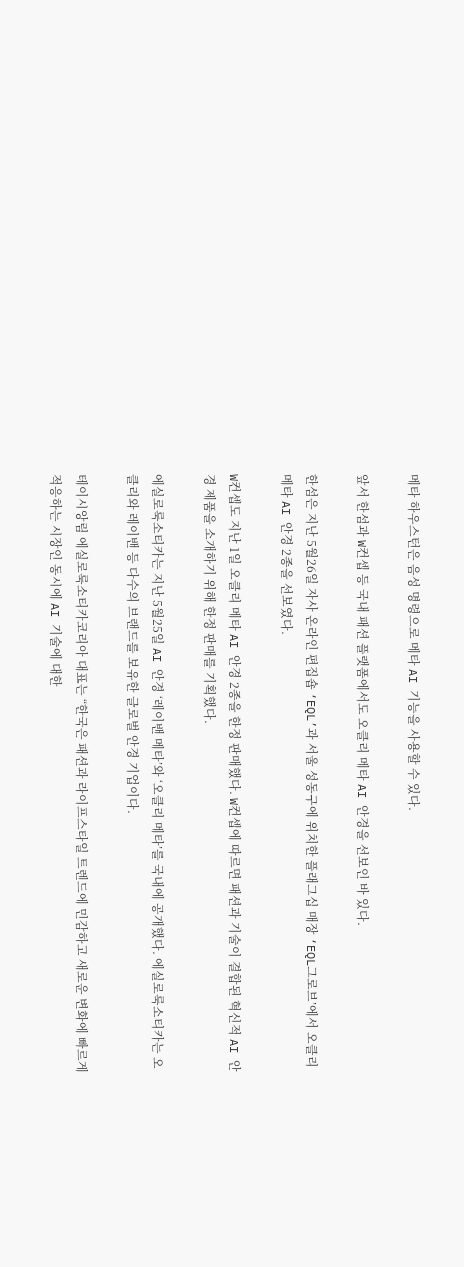메타 하우스턴은 음성 명령으로 메타 AI 기능을 사용할 수 있다.

앞서 한섬과 W컨셉 등 국내 패션 플랫폼에서도 오클리 메타 AI 안경을 선보인 바 있다.

한섬은 지난 5월26일 자사 온라인 편집숍 ‘EQL’과 서울 성동구에 위치한 플래그십 매장 ‘EQL그로브’에서 오클리 메타 AI 안경 2종을 선보였다.

W컨셉도 지난 1일 오클리 메타 AI 안경 2종을 한정 판매했다. W컨셉에 따르면 패션과 기술이 결합된 혁신적 AI 안경 제품을 소개하기 위해 한정 판매를 기획했다.

에실로룩소티카는 지난 5월25일 AI 안경 ‘레이밴 메타’와 ‘오클리 메타’를 국내에 공개했다. 에실로룩소티카는 오클리와 레이밴 등 다수의 브랜드를 보유한 글로벌 안경 기업이다.

테이시앙림 에실로룩소티카코리아 대표는 “한국은 패션과 라이프스타일 트렌드에 민감하고 새로운 변화에 빠르게 적응하는 시장인 동시에 AI 기술에 대한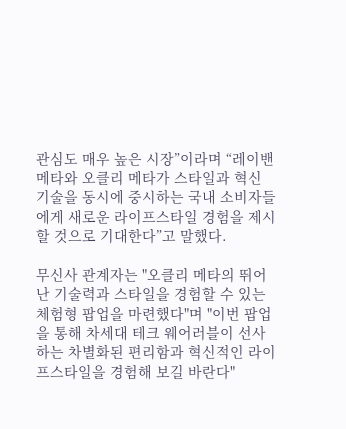관심도 매우 높은 시장”이라며 “레이밴 메타와 오클리 메타가 스타일과 혁신 기술을 동시에 중시하는 국내 소비자들에게 새로운 라이프스타일 경험을 제시할 것으로 기대한다”고 말했다.

무신사 관계자는 "오클리 메타의 뛰어난 기술력과 스타일을 경험할 수 있는 체험형 팝업을 마련했다"며 "이번 팝업을 통해 차세대 테크 웨어러블이 선사하는 차별화된 편리함과 혁신적인 라이프스타일을 경험해 보길 바란다"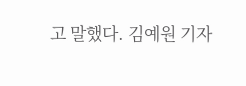고 말했다. 김예원 기자